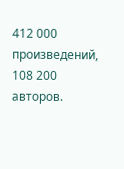412 000 произведений, 108 200 авторов.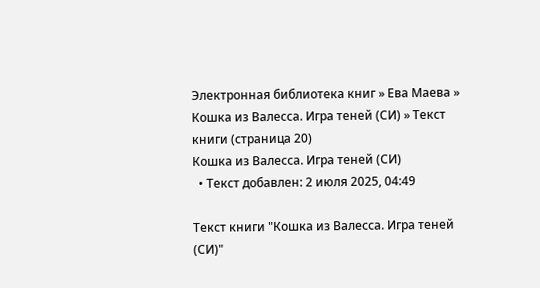Электронная библиотека книг » Ева Маева » Кошка из Валесса. Игра теней (СИ) » Текст книги (страница 20)
Кошка из Валесса. Игра теней (СИ)
  • Текст добавлен: 2 июля 2025, 04:49

Текст книги "Кошка из Валесса. Игра теней (СИ)"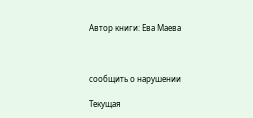Автор книги: Ева Маева



сообщить о нарушении

Текущая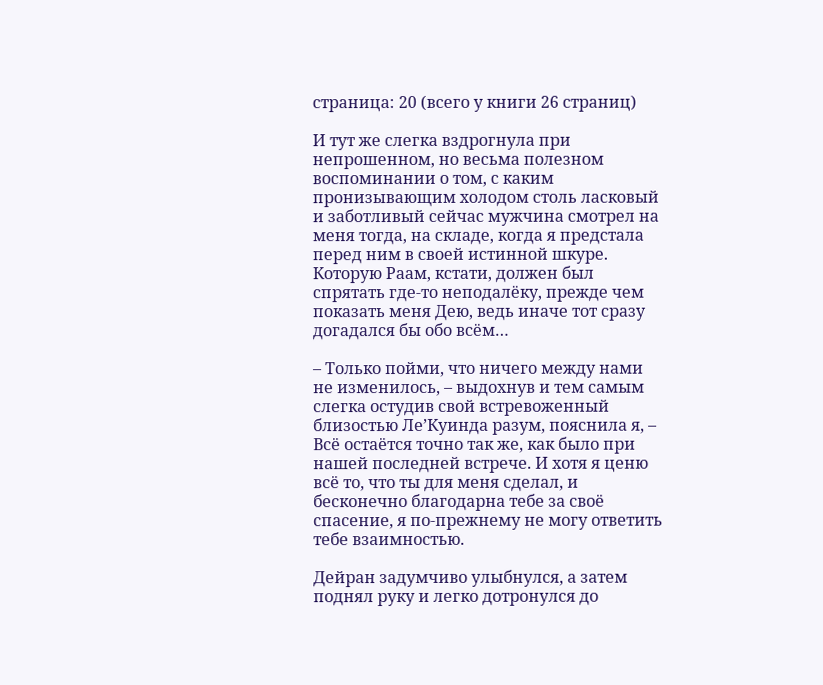страница: 20 (всего у книги 26 страниц)

И тут же слегка вздрогнула при непрошенном, но весьма полезном воспоминании о том, с каким пронизывающим холодом столь ласковый и заботливый сейчас мужчина смотрел на меня тогда, на складе, когда я предстала перед ним в своей истинной шкуре. Которую Раам, кстати, должен был спрятать где-то неподалёку, прежде чем показать меня Дею, ведь иначе тот сразу догадался бы обо всём…

– Только пойми, что ничего между нами не изменилось, – выдохнув и тем самым слегка остудив свой встревоженный близостью Ле’Куинда разум, пояснила я, – Всё остаётся точно так же, как было при нашей последней встрече. И хотя я ценю всё то, что ты для меня сделал, и бесконечно благодарна тебе за своё спасение, я по-прежнему не могу ответить тебе взаимностью.

Дейран задумчиво улыбнулся, а затем поднял руку и легко дотронулся до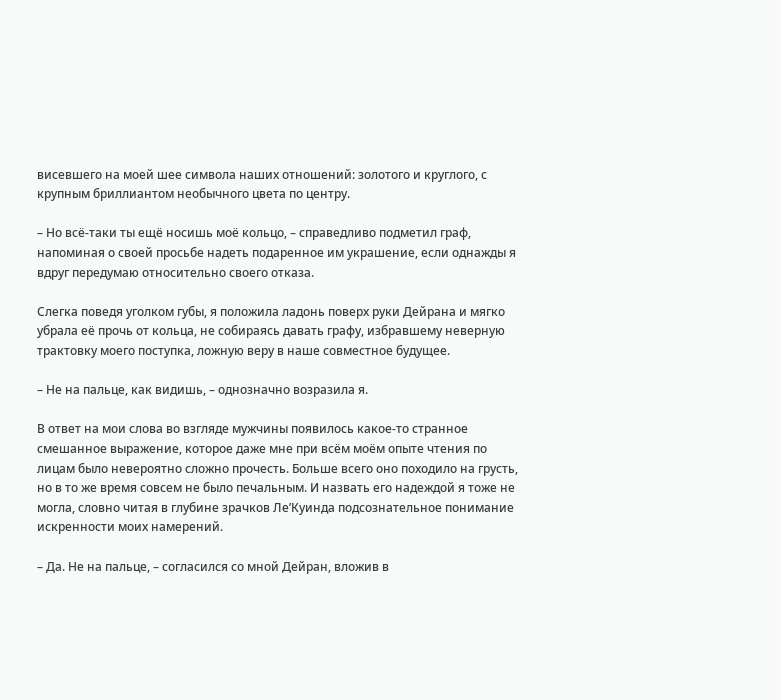висевшего на моей шее символа наших отношений: золотого и круглого, с крупным бриллиантом необычного цвета по центру.

– Но всё-таки ты ещё носишь моё кольцо, – справедливо подметил граф, напоминая о своей просьбе надеть подаренное им украшение, если однажды я вдруг передумаю относительно своего отказа.

Слегка поведя уголком губы, я положила ладонь поверх руки Дейрана и мягко убрала её прочь от кольца, не собираясь давать графу, избравшему неверную трактовку моего поступка, ложную веру в наше совместное будущее.

– Не на пальце, как видишь, – однозначно возразила я.

В ответ на мои слова во взгляде мужчины появилось какое-то странное смешанное выражение, которое даже мне при всём моём опыте чтения по лицам было невероятно сложно прочесть. Больше всего оно походило на грусть, но в то же время совсем не было печальным. И назвать его надеждой я тоже не могла, словно читая в глубине зрачков Ле’Куинда подсознательное понимание искренности моих намерений.

– Да. Не на пальце, – согласился со мной Дейран, вложив в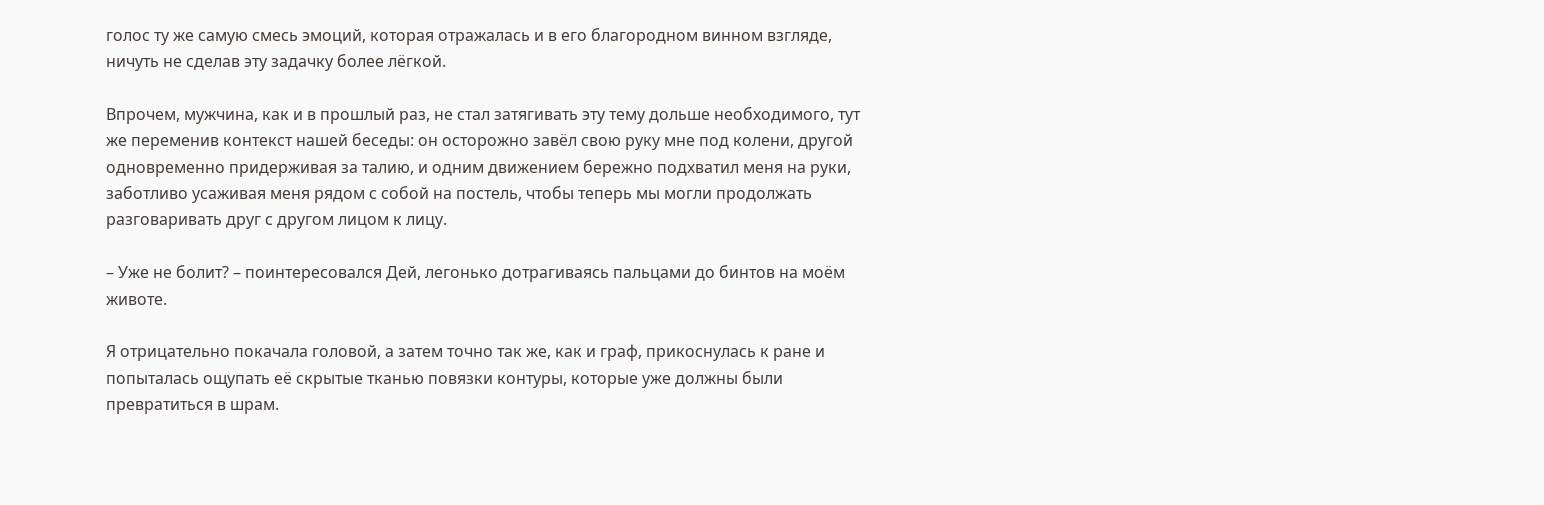голос ту же самую смесь эмоций, которая отражалась и в его благородном винном взгляде, ничуть не сделав эту задачку более лёгкой.

Впрочем, мужчина, как и в прошлый раз, не стал затягивать эту тему дольше необходимого, тут же переменив контекст нашей беседы: он осторожно завёл свою руку мне под колени, другой одновременно придерживая за талию, и одним движением бережно подхватил меня на руки, заботливо усаживая меня рядом с собой на постель, чтобы теперь мы могли продолжать разговаривать друг с другом лицом к лицу.

– Уже не болит? – поинтересовался Дей, легонько дотрагиваясь пальцами до бинтов на моём животе.

Я отрицательно покачала головой, а затем точно так же, как и граф, прикоснулась к ране и попыталась ощупать её скрытые тканью повязки контуры, которые уже должны были превратиться в шрам.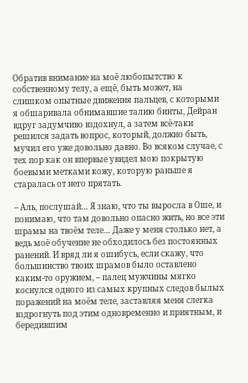Обратив внимание на моё любопытство к собственному телу, а ещё, быть может, на слишком опытные движения пальцев, с которыми я обшаривала обнимавшие талию бинты, Дейран вдруг задумчиво вздохнул, а затем всё-таки решился задать вопрос, который, должно быть, мучил его уже довольно давно. Во всяком случае, с тех пор как он впервые увидел мою покрытую боевыми метками кожу, которую раньше я старалась от него прятать.

– Аль, послушай… Я знаю, что ты выросла в Оше, и понимаю, что там довольно опасно жить, но все эти шрамы на твоём теле… Даже у меня столько нет, а ведь моё обучение не обходилось без постоянных ранений. И вряд ли я ошибусь, если скажу, что большинство твоих шрамов было оставлено каким-то оружием, – палец мужчины мягко коснулся одного из самых крупных следов былых поражений на моём теле, заставляя меня слегка вздрогнуть под этим одновременно и приятным, и бередившим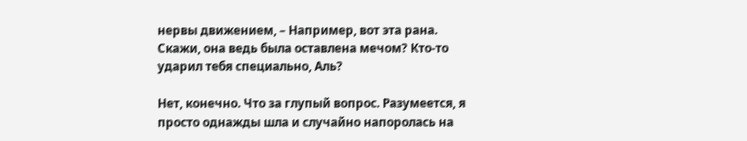нервы движением, – Например, вот эта рана. Скажи, она ведь была оставлена мечом? Кто-то ударил тебя специально, Аль?

Нет, конечно. Что за глупый вопрос. Разумеется, я просто однажды шла и случайно напоролась на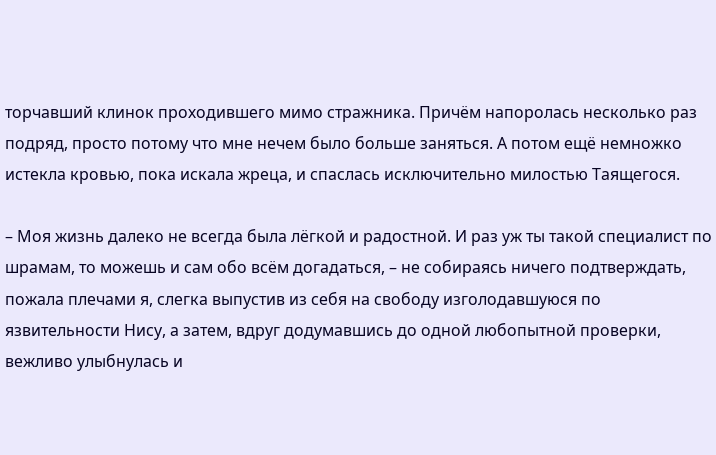торчавший клинок проходившего мимо стражника. Причём напоролась несколько раз подряд, просто потому что мне нечем было больше заняться. А потом ещё немножко истекла кровью, пока искала жреца, и спаслась исключительно милостью Таящегося.

– Моя жизнь далеко не всегда была лёгкой и радостной. И раз уж ты такой специалист по шрамам, то можешь и сам обо всём догадаться, – не собираясь ничего подтверждать, пожала плечами я, слегка выпустив из себя на свободу изголодавшуюся по язвительности Нису, а затем, вдруг додумавшись до одной любопытной проверки, вежливо улыбнулась и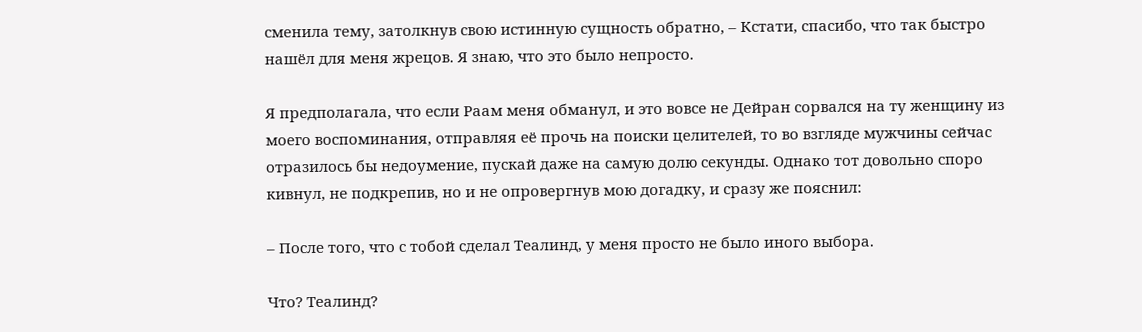сменила тему, затолкнув свою истинную сущность обратно, – Кстати, спасибо, что так быстро нашёл для меня жрецов. Я знаю, что это было непросто.

Я предполагала, что если Раам меня обманул, и это вовсе не Дейран сорвался на ту женщину из моего воспоминания, отправляя её прочь на поиски целителей, то во взгляде мужчины сейчас отразилось бы недоумение, пускай даже на самую долю секунды. Однако тот довольно споро кивнул, не подкрепив, но и не опровергнув мою догадку, и сразу же пояснил:

– После того, что с тобой сделал Теалинд, у меня просто не было иного выбора.

Что? Теалинд?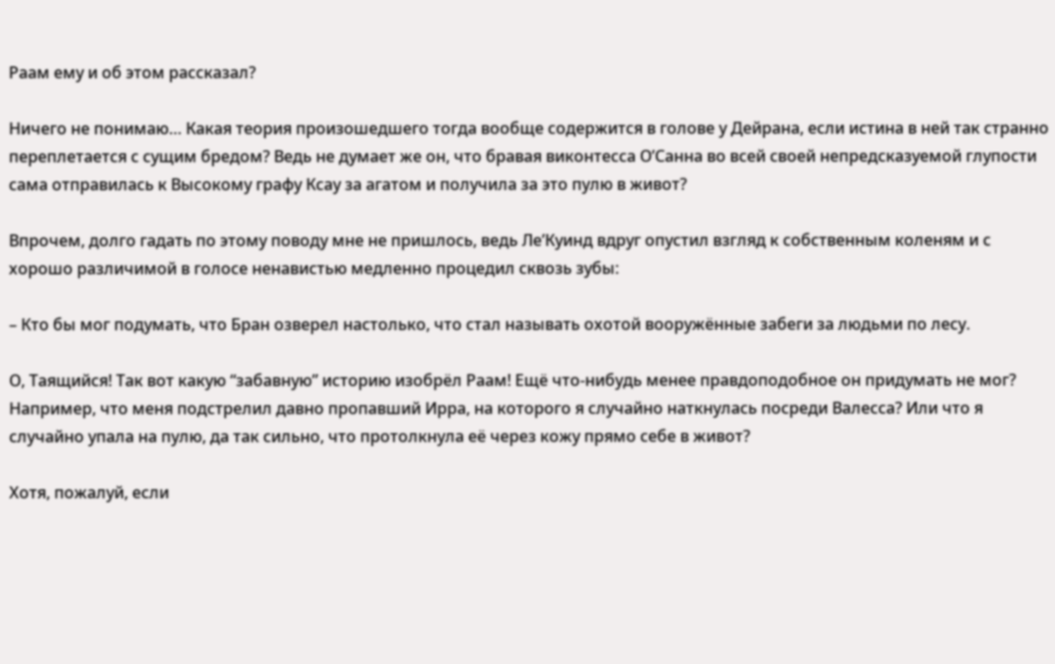Раам ему и об этом рассказал?

Ничего не понимаю… Какая теория произошедшего тогда вообще содержится в голове у Дейрана, если истина в ней так странно переплетается с сущим бредом? Ведь не думает же он, что бравая виконтесса О’Санна во всей своей непредсказуемой глупости сама отправилась к Высокому графу Ксау за агатом и получила за это пулю в живот?

Впрочем, долго гадать по этому поводу мне не пришлось, ведь Ле’Куинд вдруг опустил взгляд к собственным коленям и с хорошо различимой в голосе ненавистью медленно процедил сквозь зубы:

– Кто бы мог подумать, что Бран озверел настолько, что стал называть охотой вооружённые забеги за людьми по лесу.

О, Таящийся! Так вот какую “забавную” историю изобрёл Раам! Ещё что-нибудь менее правдоподобное он придумать не мог? Например, что меня подстрелил давно пропавший Ирра, на которого я случайно наткнулась посреди Валесса? Или что я случайно упала на пулю, да так сильно, что протолкнула её через кожу прямо себе в живот?

Хотя, пожалуй, если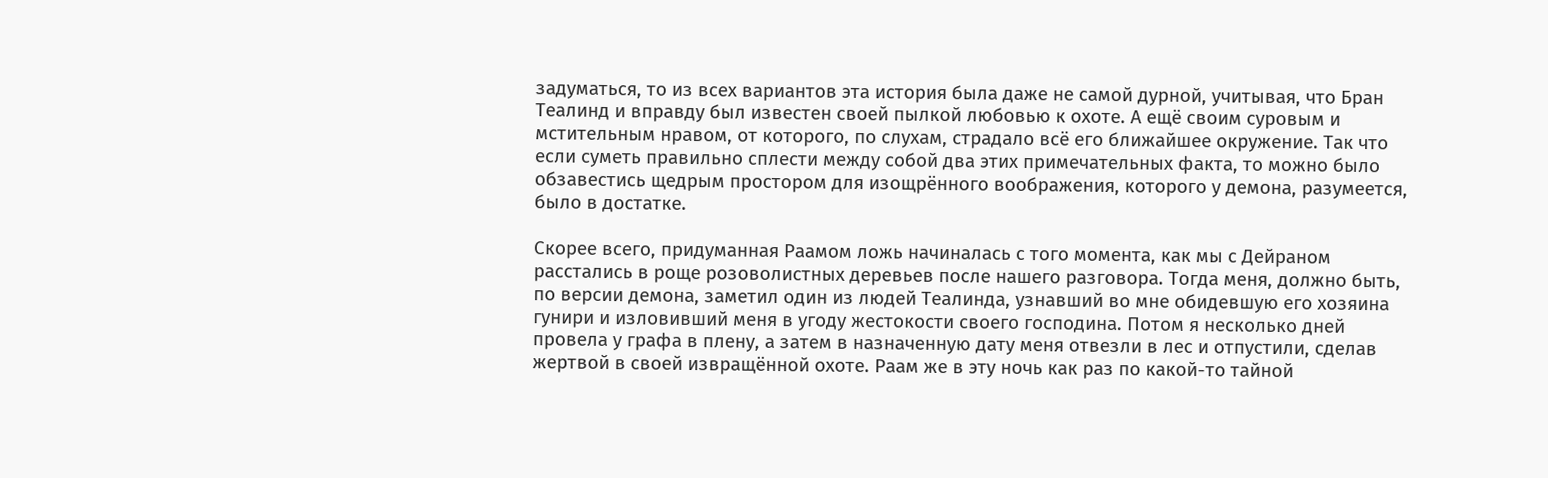задуматься, то из всех вариантов эта история была даже не самой дурной, учитывая, что Бран Теалинд и вправду был известен своей пылкой любовью к охоте. А ещё своим суровым и мстительным нравом, от которого, по слухам, страдало всё его ближайшее окружение. Так что если суметь правильно сплести между собой два этих примечательных факта, то можно было обзавестись щедрым простором для изощрённого воображения, которого у демона, разумеется, было в достатке.

Скорее всего, придуманная Раамом ложь начиналась с того момента, как мы с Дейраном расстались в роще розоволистных деревьев после нашего разговора. Тогда меня, должно быть, по версии демона, заметил один из людей Теалинда, узнавший во мне обидевшую его хозяина гунири и изловивший меня в угоду жестокости своего господина. Потом я несколько дней провела у графа в плену, а затем в назначенную дату меня отвезли в лес и отпустили, сделав жертвой в своей извращённой охоте. Раам же в эту ночь как раз по какой-то тайной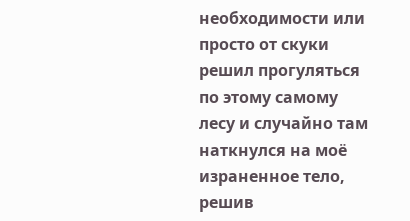необходимости или просто от скуки решил прогуляться по этому самому лесу и случайно там наткнулся на моё израненное тело, решив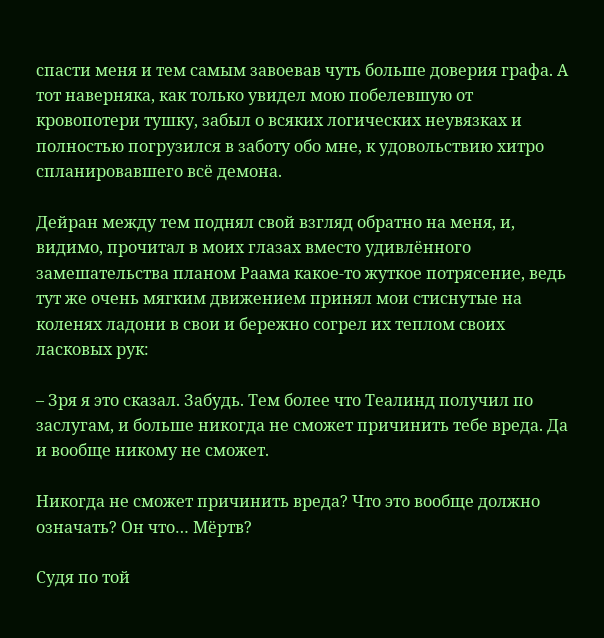спасти меня и тем самым завоевав чуть больше доверия графа. А тот наверняка, как только увидел мою побелевшую от кровопотери тушку, забыл о всяких логических неувязках и полностью погрузился в заботу обо мне, к удовольствию хитро спланировавшего всё демона.

Дейран между тем поднял свой взгляд обратно на меня, и, видимо, прочитал в моих глазах вместо удивлённого замешательства планом Раама какое-то жуткое потрясение, ведь тут же очень мягким движением принял мои стиснутые на коленях ладони в свои и бережно согрел их теплом своих ласковых рук:

– Зря я это сказал. Забудь. Тем более что Теалинд получил по заслугам, и больше никогда не сможет причинить тебе вреда. Да и вообще никому не сможет.

Никогда не сможет причинить вреда? Что это вообще должно означать? Он что… Мёртв?

Судя по той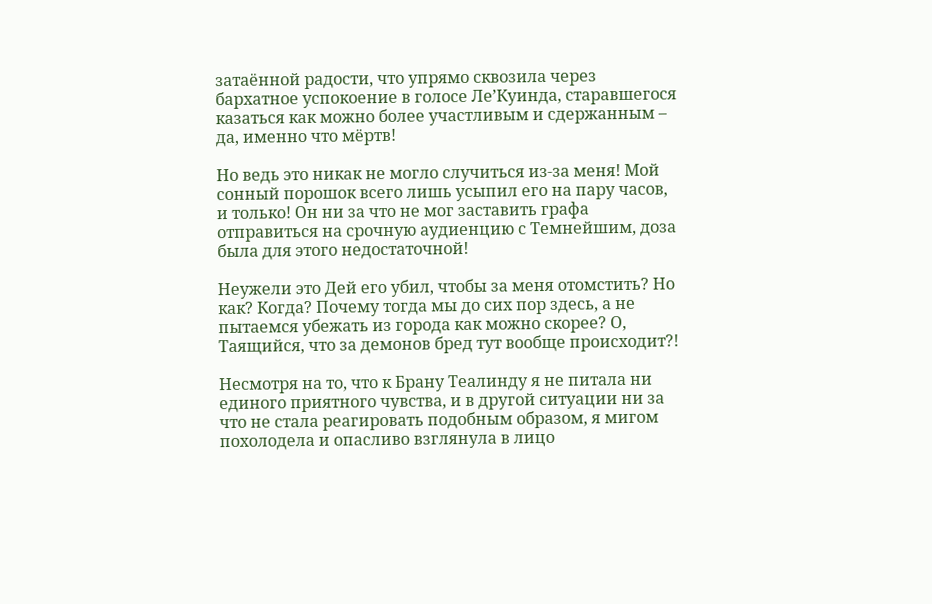затаённой радости, что упрямо сквозила через бархатное успокоение в голосе Ле’Куинда, старавшегося казаться как можно более участливым и сдержанным – да, именно что мёртв!

Но ведь это никак не могло случиться из-за меня! Мой сонный порошок всего лишь усыпил его на пару часов, и только! Он ни за что не мог заставить графа отправиться на срочную аудиенцию с Темнейшим, доза была для этого недостаточной!

Неужели это Дей его убил, чтобы за меня отомстить? Но как? Когда? Почему тогда мы до сих пор здесь, а не пытаемся убежать из города как можно скорее? О, Таящийся, что за демонов бред тут вообще происходит?!

Несмотря на то, что к Брану Теалинду я не питала ни единого приятного чувства, и в другой ситуации ни за что не стала реагировать подобным образом, я мигом похолодела и опасливо взглянула в лицо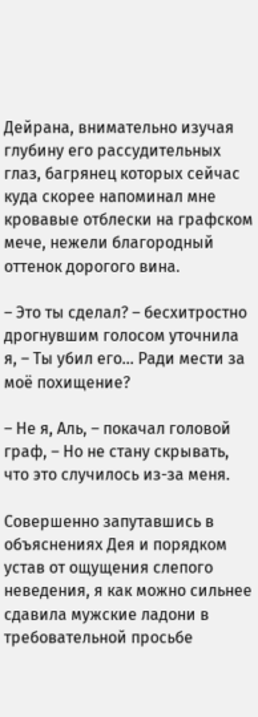Дейрана, внимательно изучая глубину его рассудительных глаз, багрянец которых сейчас куда скорее напоминал мне кровавые отблески на графском мече, нежели благородный оттенок дорогого вина.

– Это ты сделал? – бесхитростно дрогнувшим голосом уточнила я, – Ты убил его… Ради мести за моё похищение?

– Не я, Аль, – покачал головой граф, – Но не стану скрывать, что это случилось из-за меня.

Совершенно запутавшись в объяснениях Дея и порядком устав от ощущения слепого неведения, я как можно сильнее сдавила мужские ладони в требовательной просьбе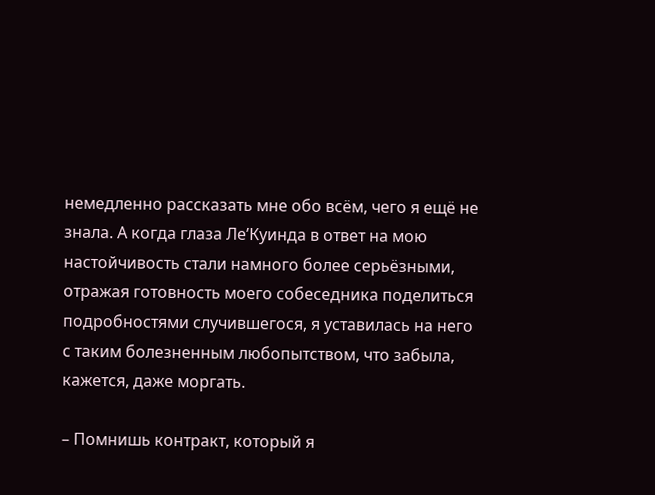немедленно рассказать мне обо всём, чего я ещё не знала. А когда глаза Ле’Куинда в ответ на мою настойчивость стали намного более серьёзными, отражая готовность моего собеседника поделиться подробностями случившегося, я уставилась на него с таким болезненным любопытством, что забыла, кажется, даже моргать.

– Помнишь контракт, который я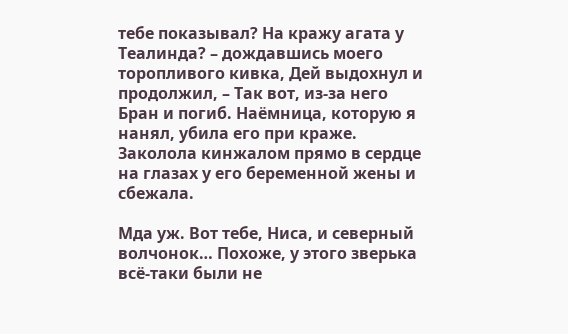тебе показывал? На кражу агата у Теалинда? – дождавшись моего торопливого кивка, Дей выдохнул и продолжил, – Так вот, из-за него Бран и погиб. Наёмница, которую я нанял, убила его при краже. Заколола кинжалом прямо в сердце на глазах у его беременной жены и сбежала.

Мда уж. Вот тебе, Ниса, и северный волчонок… Похоже, у этого зверька всё-таки были не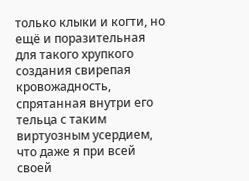только клыки и когти, но ещё и поразительная для такого хрупкого создания свирепая кровожадность, спрятанная внутри его тельца с таким виртуозным усердием, что даже я при всей своей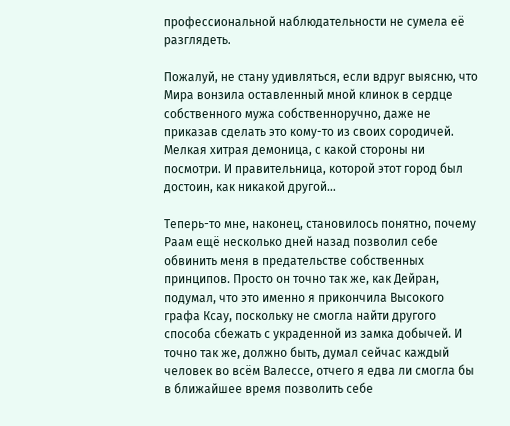профессиональной наблюдательности не сумела её разглядеть.

Пожалуй, не стану удивляться, если вдруг выясню, что Мира вонзила оставленный мной клинок в сердце собственного мужа собственноручно, даже не приказав сделать это кому-то из своих сородичей. Мелкая хитрая демоница, с какой стороны ни посмотри. И правительница, которой этот город был достоин, как никакой другой…

Теперь-то мне, наконец, становилось понятно, почему Раам ещё несколько дней назад позволил себе обвинить меня в предательстве собственных принципов. Просто он точно так же, как Дейран, подумал, что это именно я прикончила Высокого графа Ксау, поскольку не смогла найти другого способа сбежать с украденной из замка добычей. И точно так же, должно быть, думал сейчас каждый человек во всём Валессе, отчего я едва ли смогла бы в ближайшее время позволить себе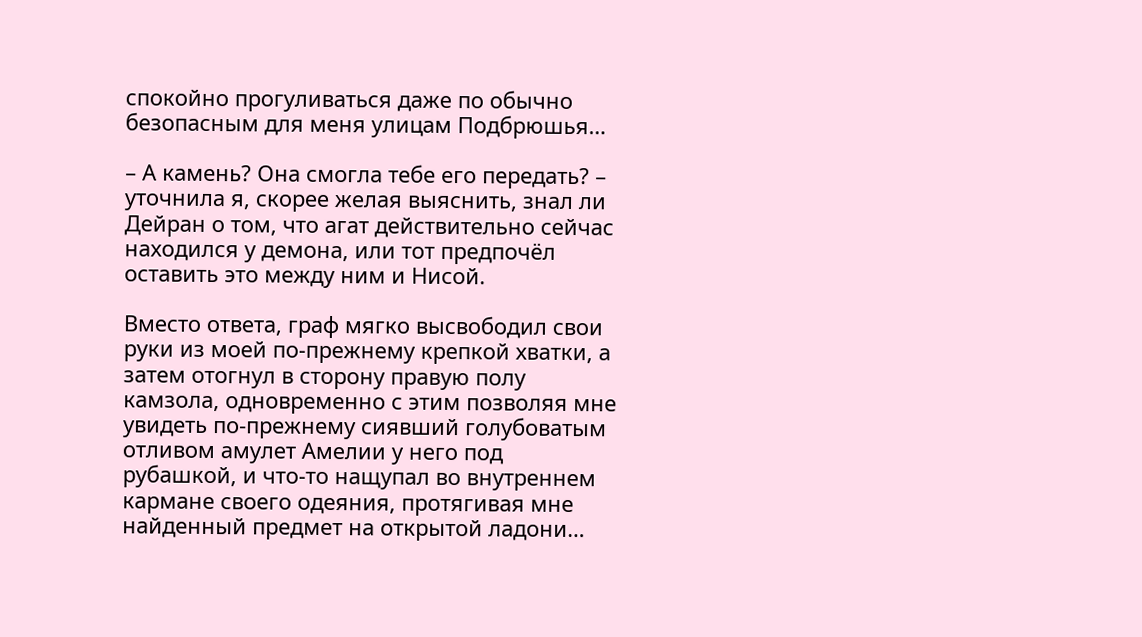спокойно прогуливаться даже по обычно безопасным для меня улицам Подбрюшья…

– А камень? Она смогла тебе его передать? – уточнила я, скорее желая выяснить, знал ли Дейран о том, что агат действительно сейчас находился у демона, или тот предпочёл оставить это между ним и Нисой.

Вместо ответа, граф мягко высвободил свои руки из моей по-прежнему крепкой хватки, а затем отогнул в сторону правую полу камзола, одновременно с этим позволяя мне увидеть по-прежнему сиявший голубоватым отливом амулет Амелии у него под рубашкой, и что-то нащупал во внутреннем кармане своего одеяния, протягивая мне найденный предмет на открытой ладони…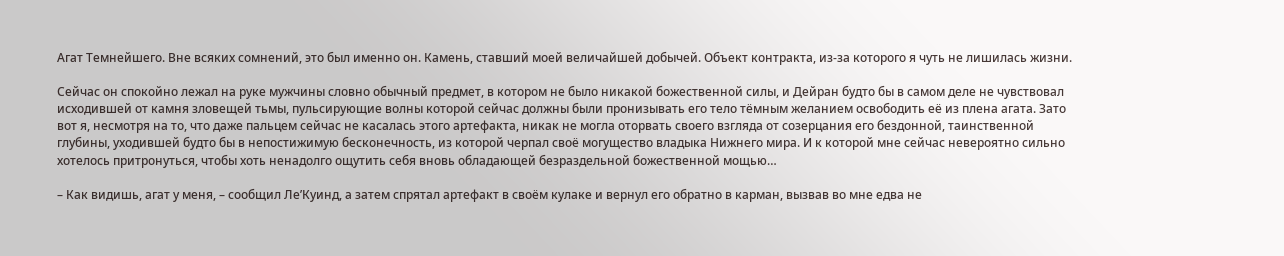Агат Темнейшего. Вне всяких сомнений, это был именно он. Камень, ставший моей величайшей добычей. Объект контракта, из-за которого я чуть не лишилась жизни.

Сейчас он спокойно лежал на руке мужчины словно обычный предмет, в котором не было никакой божественной силы, и Дейран будто бы в самом деле не чувствовал исходившей от камня зловещей тьмы, пульсирующие волны которой сейчас должны были пронизывать его тело тёмным желанием освободить её из плена агата. Зато вот я, несмотря на то, что даже пальцем сейчас не касалась этого артефакта, никак не могла оторвать своего взгляда от созерцания его бездонной, таинственной глубины, уходившей будто бы в непостижимую бесконечность, из которой черпал своё могущество владыка Нижнего мира. И к которой мне сейчас невероятно сильно хотелось притронуться, чтобы хоть ненадолго ощутить себя вновь обладающей безраздельной божественной мощью…

– Как видишь, агат у меня, – сообщил Ле’Куинд, а затем спрятал артефакт в своём кулаке и вернул его обратно в карман, вызвав во мне едва не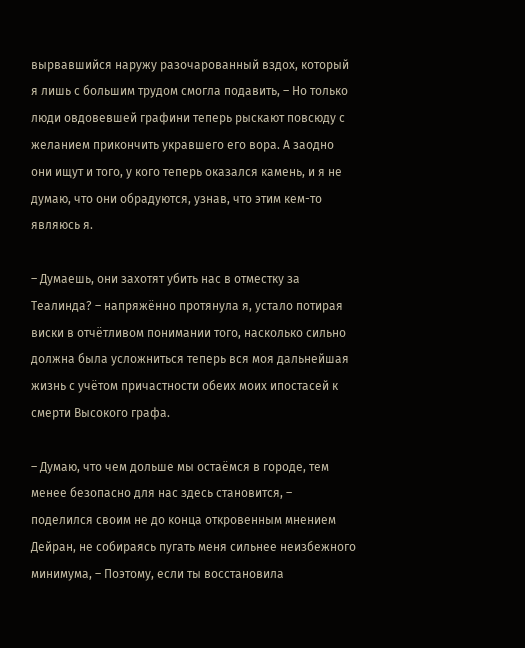вырвавшийся наружу разочарованный вздох, который я лишь с большим трудом смогла подавить, – Но только люди овдовевшей графини теперь рыскают повсюду с желанием прикончить укравшего его вора. А заодно они ищут и того, у кого теперь оказался камень, и я не думаю, что они обрадуются, узнав, что этим кем-то являюсь я.

– Думаешь, они захотят убить нас в отместку за Теалинда? – напряжённо протянула я, устало потирая виски в отчётливом понимании того, насколько сильно должна была усложниться теперь вся моя дальнейшая жизнь с учётом причастности обеих моих ипостасей к смерти Высокого графа.

– Думаю, что чем дольше мы остаёмся в городе, тем менее безопасно для нас здесь становится, – поделился своим не до конца откровенным мнением Дейран, не собираясь пугать меня сильнее неизбежного минимума, – Поэтому, если ты восстановила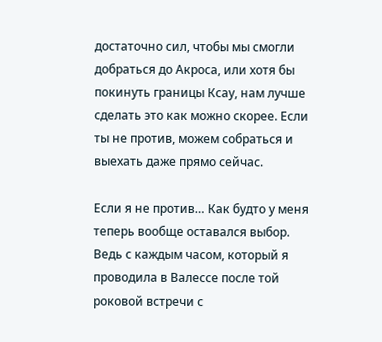достаточно сил, чтобы мы смогли добраться до Акроса, или хотя бы покинуть границы Ксау, нам лучше сделать это как можно скорее. Если ты не против, можем собраться и выехать даже прямо сейчас.

Если я не против… Как будто у меня теперь вообще оставался выбор. Ведь с каждым часом, который я проводила в Валессе после той роковой встречи с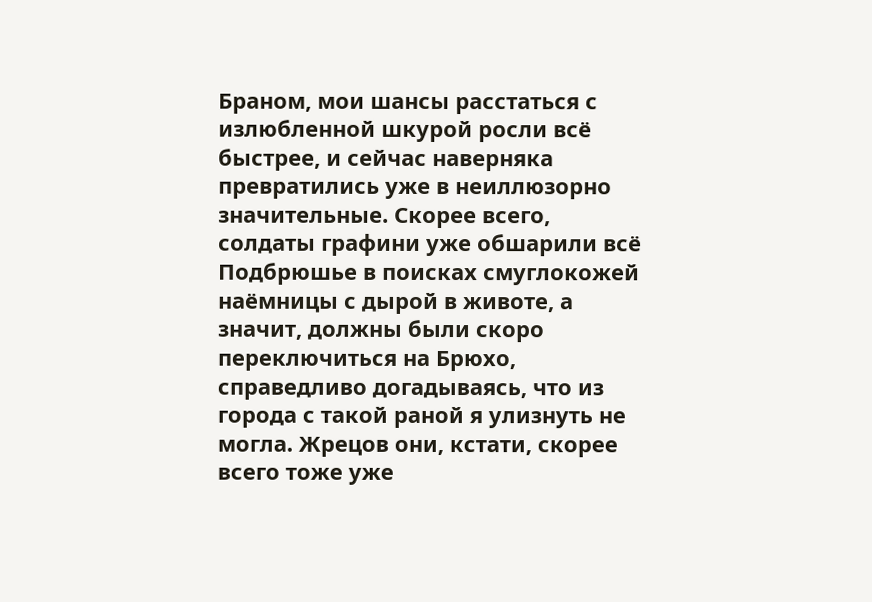Браном, мои шансы расстаться с излюбленной шкурой росли всё быстрее, и сейчас наверняка превратились уже в неиллюзорно значительные. Скорее всего, солдаты графини уже обшарили всё Подбрюшье в поисках смуглокожей наёмницы с дырой в животе, а значит, должны были скоро переключиться на Брюхо, справедливо догадываясь, что из города с такой раной я улизнуть не могла. Жрецов они, кстати, скорее всего тоже уже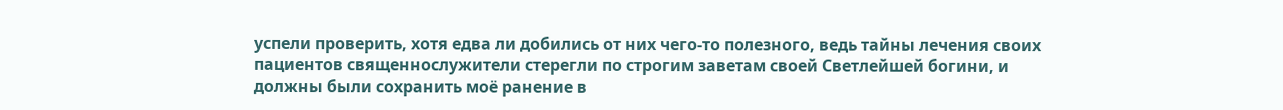успели проверить, хотя едва ли добились от них чего-то полезного, ведь тайны лечения своих пациентов священнослужители стерегли по строгим заветам своей Светлейшей богини, и должны были сохранить моё ранение в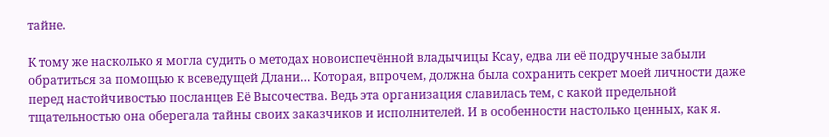тайне.

К тому же насколько я могла судить о методах новоиспечённой владычицы Ксау, едва ли её подручные забыли обратиться за помощью к всеведущей Длани… Которая, впрочем, должна была сохранить секрет моей личности даже перед настойчивостью посланцев Её Высочества. Ведь эта организация славилась тем, с какой предельной тщательностью она оберегала тайны своих заказчиков и исполнителей. И в особенности настолько ценных, как я.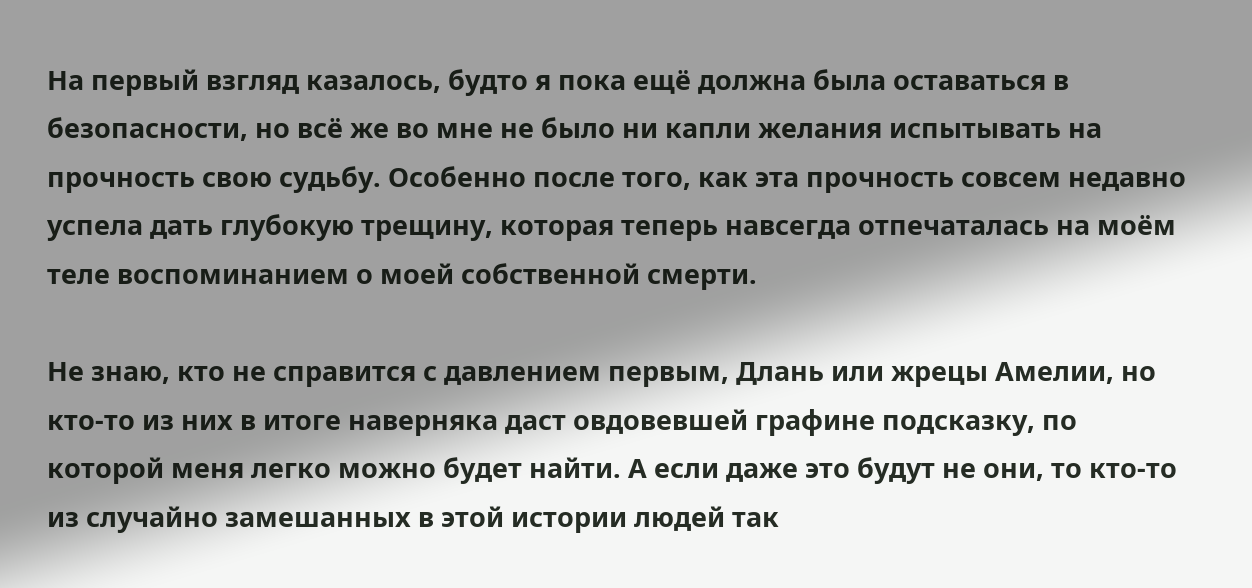На первый взгляд казалось, будто я пока ещё должна была оставаться в безопасности, но всё же во мне не было ни капли желания испытывать на прочность свою судьбу. Особенно после того, как эта прочность совсем недавно успела дать глубокую трещину, которая теперь навсегда отпечаталась на моём теле воспоминанием о моей собственной смерти.

Не знаю, кто не справится с давлением первым, Длань или жрецы Амелии, но кто-то из них в итоге наверняка даст овдовевшей графине подсказку, по которой меня легко можно будет найти. А если даже это будут не они, то кто-то из случайно замешанных в этой истории людей так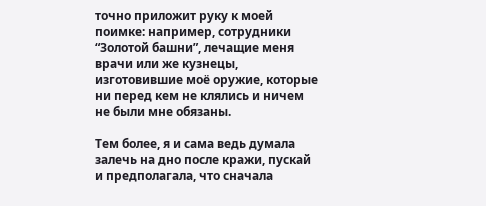точно приложит руку к моей поимке: например, сотрудники “Золотой башни”, лечащие меня врачи или же кузнецы, изготовившие моё оружие, которые ни перед кем не клялись и ничем не были мне обязаны.

Тем более, я и сама ведь думала залечь на дно после кражи, пускай и предполагала, что сначала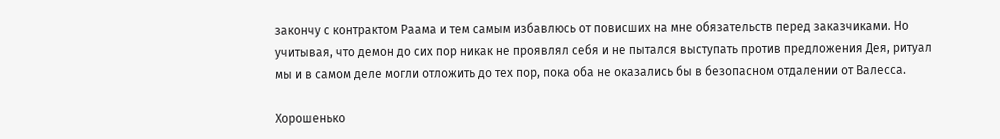закончу с контрактом Раама и тем самым избавлюсь от повисших на мне обязательств перед заказчиками. Но учитывая, что демон до сих пор никак не проявлял себя и не пытался выступать против предложения Дея, ритуал мы и в самом деле могли отложить до тех пор, пока оба не оказались бы в безопасном отдалении от Валесса.

Хорошенько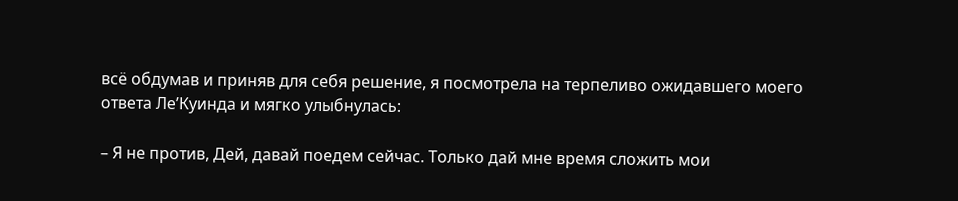всё обдумав и приняв для себя решение, я посмотрела на терпеливо ожидавшего моего ответа Ле’Куинда и мягко улыбнулась:

– Я не против, Дей, давай поедем сейчас. Только дай мне время сложить мои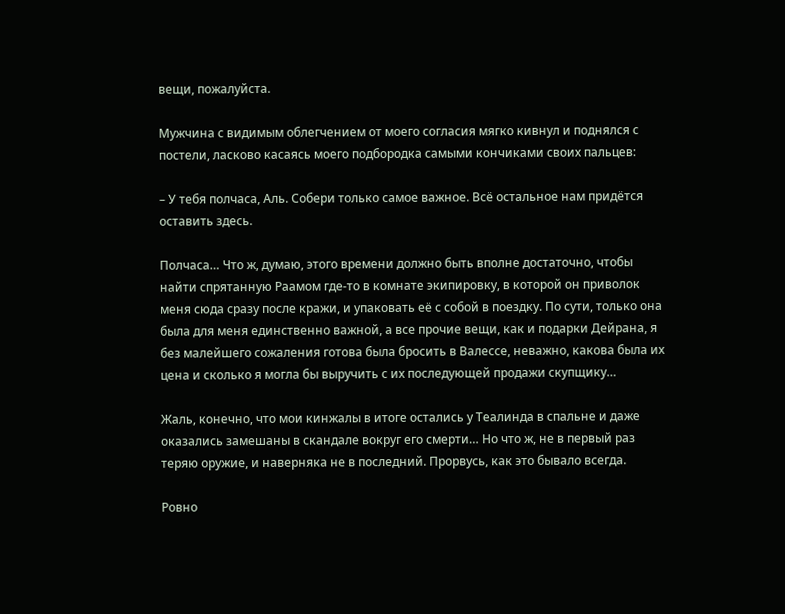вещи, пожалуйста.

Мужчина с видимым облегчением от моего согласия мягко кивнул и поднялся с постели, ласково касаясь моего подбородка самыми кончиками своих пальцев:

– У тебя полчаса, Аль. Собери только самое важное. Всё остальное нам придётся оставить здесь.

Полчаса… Что ж, думаю, этого времени должно быть вполне достаточно, чтобы найти спрятанную Раамом где-то в комнате экипировку, в которой он приволок меня сюда сразу после кражи, и упаковать её с собой в поездку. По сути, только она была для меня единственно важной, а все прочие вещи, как и подарки Дейрана, я без малейшего сожаления готова была бросить в Валессе, неважно, какова была их цена и сколько я могла бы выручить с их последующей продажи скупщику…

Жаль, конечно, что мои кинжалы в итоге остались у Теалинда в спальне и даже оказались замешаны в скандале вокруг его смерти… Но что ж, не в первый раз теряю оружие, и наверняка не в последний. Прорвусь, как это бывало всегда.

Ровно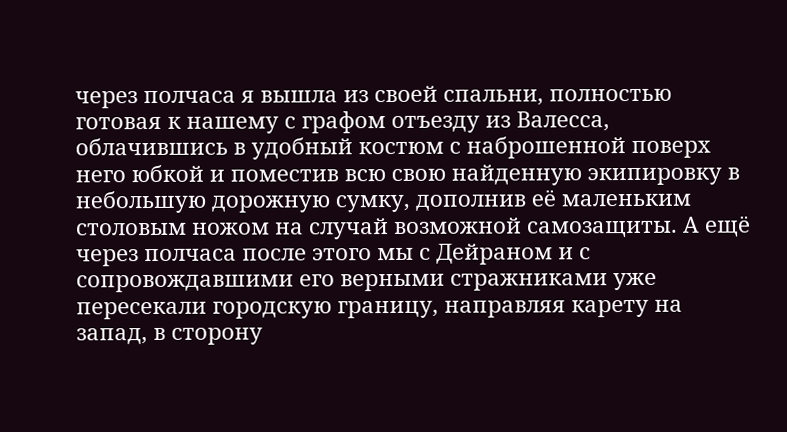через полчаса я вышла из своей спальни, полностью готовая к нашему с графом отъезду из Валесса, облачившись в удобный костюм с наброшенной поверх него юбкой и поместив всю свою найденную экипировку в небольшую дорожную сумку, дополнив её маленьким столовым ножом на случай возможной самозащиты. А ещё через полчаса после этого мы с Дейраном и с сопровождавшими его верными стражниками уже пересекали городскую границу, направляя карету на запад, в сторону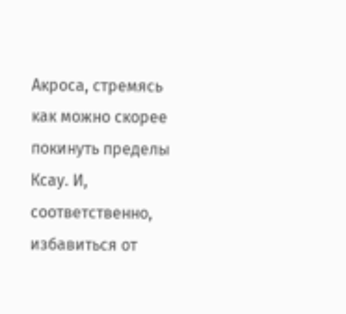Акроса, стремясь как можно скорее покинуть пределы Ксау. И, соответственно, избавиться от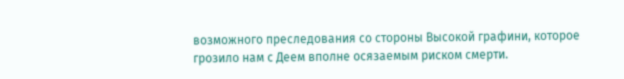возможного преследования со стороны Высокой графини, которое грозило нам с Деем вполне осязаемым риском смерти.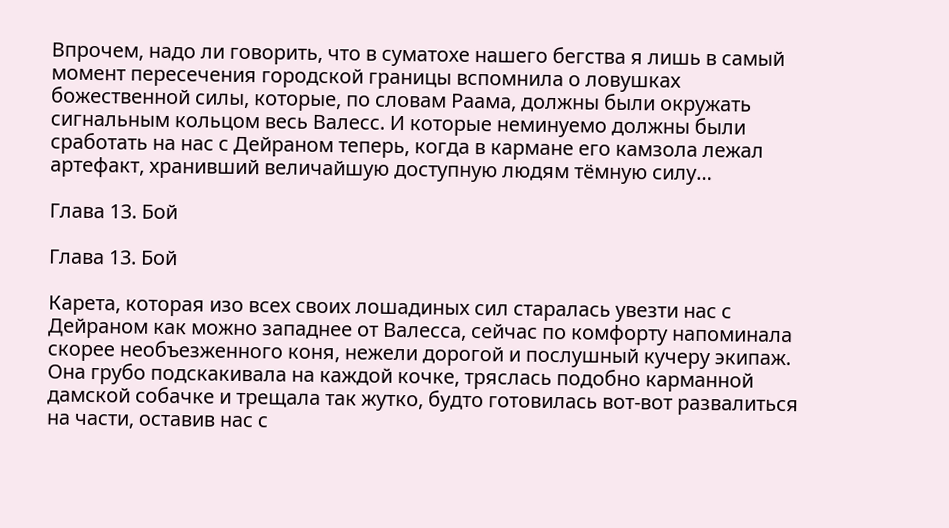Впрочем, надо ли говорить, что в суматохе нашего бегства я лишь в самый момент пересечения городской границы вспомнила о ловушках божественной силы, которые, по словам Раама, должны были окружать сигнальным кольцом весь Валесс. И которые неминуемо должны были сработать на нас с Дейраном теперь, когда в кармане его камзола лежал артефакт, хранивший величайшую доступную людям тёмную силу…

Глава 13. Бой

Глава 13. Бой

Карета, которая изо всех своих лошадиных сил старалась увезти нас с Дейраном как можно западнее от Валесса, сейчас по комфорту напоминала скорее необъезженного коня, нежели дорогой и послушный кучеру экипаж. Она грубо подскакивала на каждой кочке, тряслась подобно карманной дамской собачке и трещала так жутко, будто готовилась вот-вот развалиться на части, оставив нас с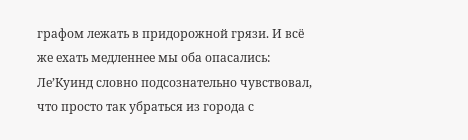графом лежать в придорожной грязи. И всё же ехать медленнее мы оба опасались: Ле’Куинд словно подсознательно чувствовал, что просто так убраться из города с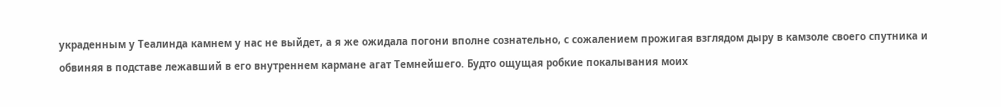украденным у Теалинда камнем у нас не выйдет, а я же ожидала погони вполне сознательно, с сожалением прожигая взглядом дыру в камзоле своего спутника и обвиняя в подставе лежавший в его внутреннем кармане агат Темнейшего. Будто ощущая робкие покалывания моих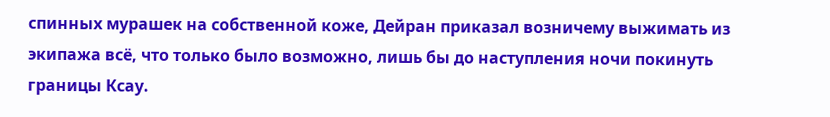спинных мурашек на собственной коже, Дейран приказал возничему выжимать из экипажа всё, что только было возможно, лишь бы до наступления ночи покинуть границы Ксау.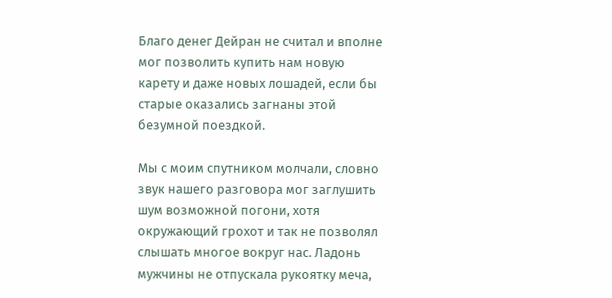Благо денег Дейран не считал и вполне мог позволить купить нам новую карету и даже новых лошадей, если бы старые оказались загнаны этой безумной поездкой.

Мы с моим спутником молчали, словно звук нашего разговора мог заглушить шум возможной погони, хотя окружающий грохот и так не позволял слышать многое вокруг нас. Ладонь мужчины не отпускала рукоятку меча,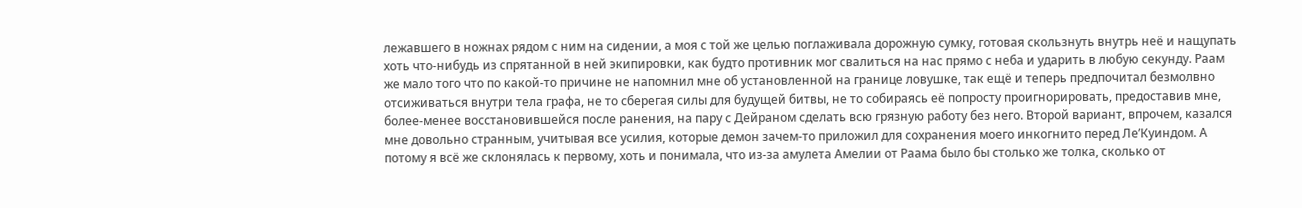лежавшего в ножнах рядом с ним на сидении, а моя с той же целью поглаживала дорожную сумку, готовая скользнуть внутрь неё и нащупать хоть что-нибудь из спрятанной в ней экипировки, как будто противник мог свалиться на нас прямо с неба и ударить в любую секунду. Раам же мало того что по какой-то причине не напомнил мне об установленной на границе ловушке, так ещё и теперь предпочитал безмолвно отсиживаться внутри тела графа, не то сберегая силы для будущей битвы, не то собираясь её попросту проигнорировать, предоставив мне, более-менее восстановившейся после ранения, на пару с Дейраном сделать всю грязную работу без него. Второй вариант, впрочем, казался мне довольно странным, учитывая все усилия, которые демон зачем-то приложил для сохранения моего инкогнито перед Ле’Куиндом. А потому я всё же склонялась к первому, хоть и понимала, что из-за амулета Амелии от Раама было бы столько же толка, сколько от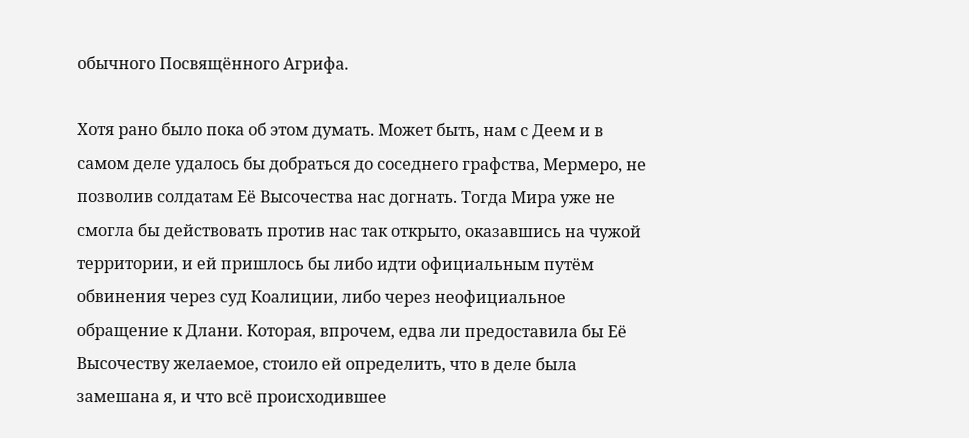обычного Посвящённого Агрифа.

Хотя рано было пока об этом думать. Может быть, нам с Деем и в самом деле удалось бы добраться до соседнего графства, Мермеро, не позволив солдатам Её Высочества нас догнать. Тогда Мира уже не смогла бы действовать против нас так открыто, оказавшись на чужой территории, и ей пришлось бы либо идти официальным путём обвинения через суд Коалиции, либо через неофициальное обращение к Длани. Которая, впрочем, едва ли предоставила бы Её Высочеству желаемое, стоило ей определить, что в деле была замешана я, и что всё происходившее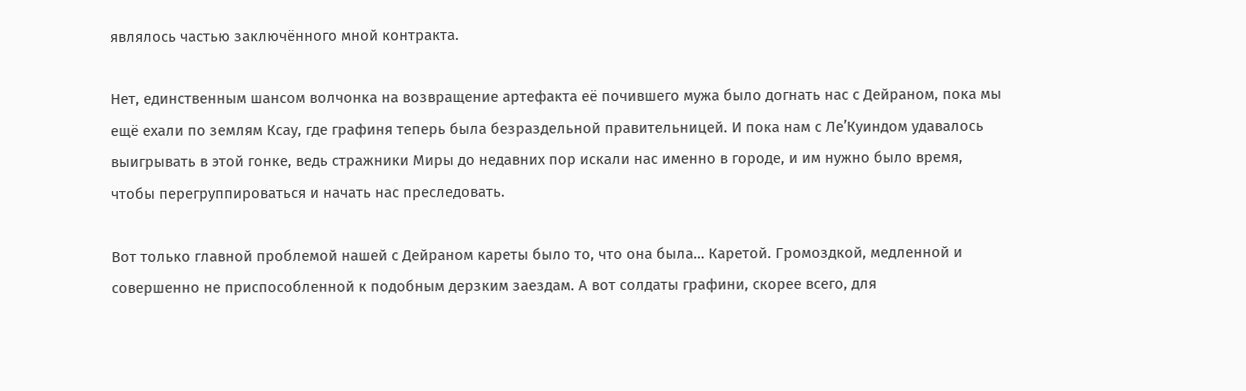являлось частью заключённого мной контракта.

Нет, единственным шансом волчонка на возвращение артефакта её почившего мужа было догнать нас с Дейраном, пока мы ещё ехали по землям Ксау, где графиня теперь была безраздельной правительницей. И пока нам с Ле’Куиндом удавалось выигрывать в этой гонке, ведь стражники Миры до недавних пор искали нас именно в городе, и им нужно было время, чтобы перегруппироваться и начать нас преследовать.

Вот только главной проблемой нашей с Дейраном кареты было то, что она была… Каретой. Громоздкой, медленной и совершенно не приспособленной к подобным дерзким заездам. А вот солдаты графини, скорее всего, для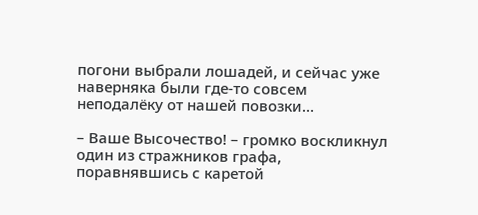погони выбрали лошадей, и сейчас уже наверняка были где-то совсем неподалёку от нашей повозки…

– Ваше Высочество! – громко воскликнул один из стражников графа, поравнявшись с каретой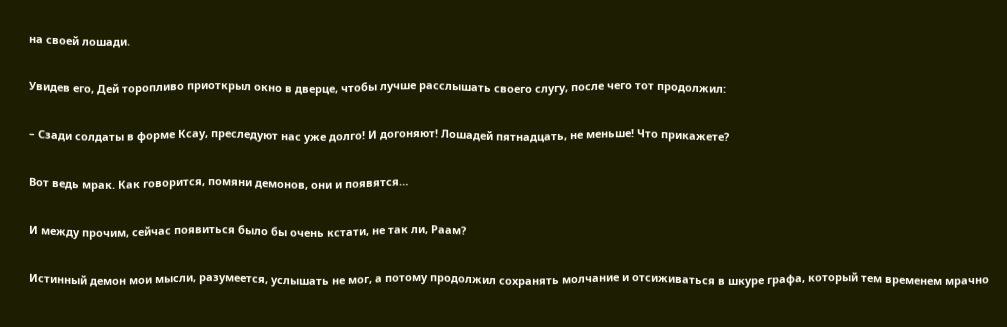на своей лошади.

Увидев его, Дей торопливо приоткрыл окно в дверце, чтобы лучше расслышать своего слугу, после чего тот продолжил:

– Сзади солдаты в форме Ксау, преследуют нас уже долго! И догоняют! Лошадей пятнадцать, не меньше! Что прикажете?

Вот ведь мрак. Как говорится, помяни демонов, они и появятся…

И между прочим, сейчас появиться было бы очень кстати, не так ли, Раам?

Истинный демон мои мысли, разумеется, услышать не мог, а потому продолжил сохранять молчание и отсиживаться в шкуре графа, который тем временем мрачно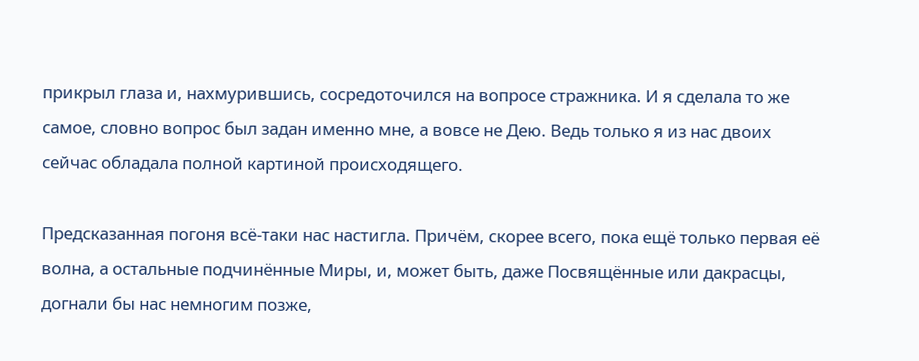прикрыл глаза и, нахмурившись, сосредоточился на вопросе стражника. И я сделала то же самое, словно вопрос был задан именно мне, а вовсе не Дею. Ведь только я из нас двоих сейчас обладала полной картиной происходящего.

Предсказанная погоня всё-таки нас настигла. Причём, скорее всего, пока ещё только первая её волна, а остальные подчинённые Миры, и, может быть, даже Посвящённые или дакрасцы, догнали бы нас немногим позже,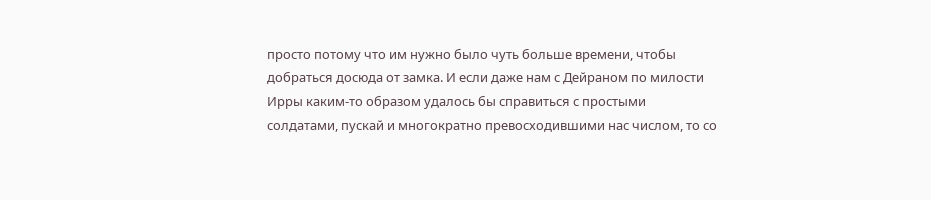просто потому что им нужно было чуть больше времени, чтобы добраться досюда от замка. И если даже нам с Дейраном по милости Ирры каким-то образом удалось бы справиться с простыми солдатами, пускай и многократно превосходившими нас числом, то со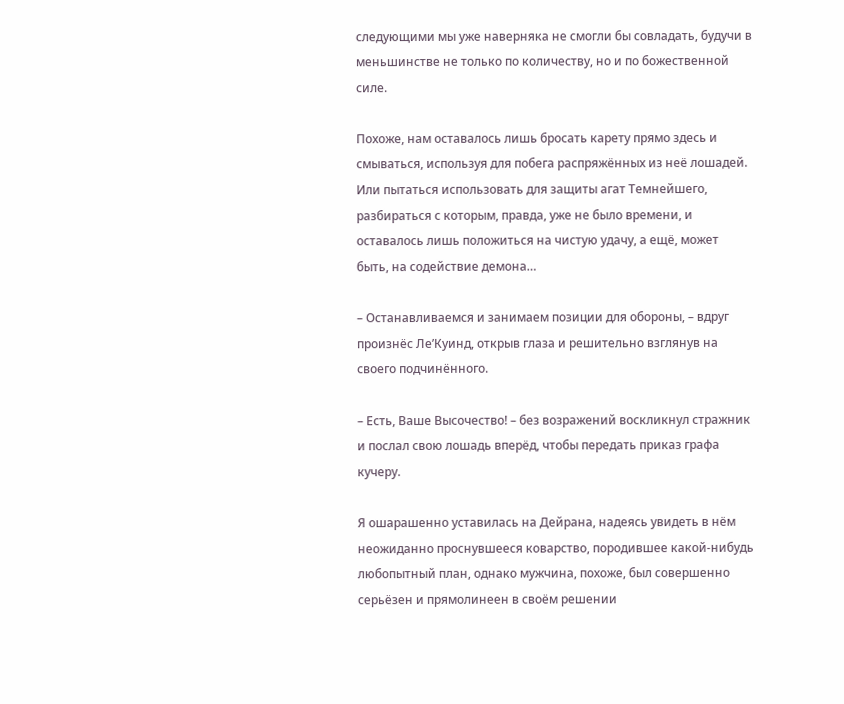следующими мы уже наверняка не смогли бы совладать, будучи в меньшинстве не только по количеству, но и по божественной силе.

Похоже, нам оставалось лишь бросать карету прямо здесь и смываться, используя для побега распряжённых из неё лошадей. Или пытаться использовать для защиты агат Темнейшего, разбираться с которым, правда, уже не было времени, и оставалось лишь положиться на чистую удачу, а ещё, может быть, на содействие демона…

– Останавливаемся и занимаем позиции для обороны, – вдруг произнёс Ле’Куинд, открыв глаза и решительно взглянув на своего подчинённого.

– Есть, Ваше Высочество! – без возражений воскликнул стражник и послал свою лошадь вперёд, чтобы передать приказ графа кучеру.

Я ошарашенно уставилась на Дейрана, надеясь увидеть в нём неожиданно проснувшееся коварство, породившее какой-нибудь любопытный план, однако мужчина, похоже, был совершенно серьёзен и прямолинеен в своём решении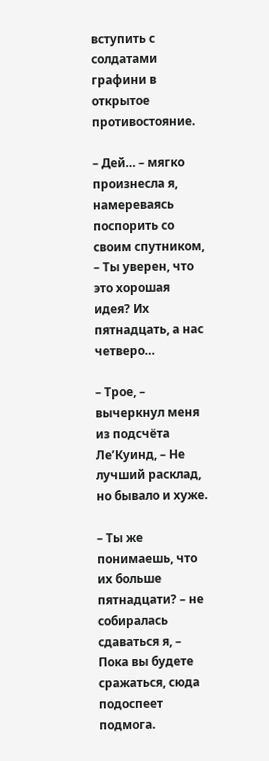вступить с солдатами графини в открытое противостояние.

– Дей… – мягко произнесла я, намереваясь поспорить со своим спутником, – Ты уверен, что это хорошая идея? Их пятнадцать, а нас четверо…

– Трое, – вычеркнул меня из подсчёта Ле’Куинд, – Не лучший расклад, но бывало и хуже.

– Ты же понимаешь, что их больше пятнадцати? – не собиралась сдаваться я, – Пока вы будете сражаться, сюда подоспеет подмога.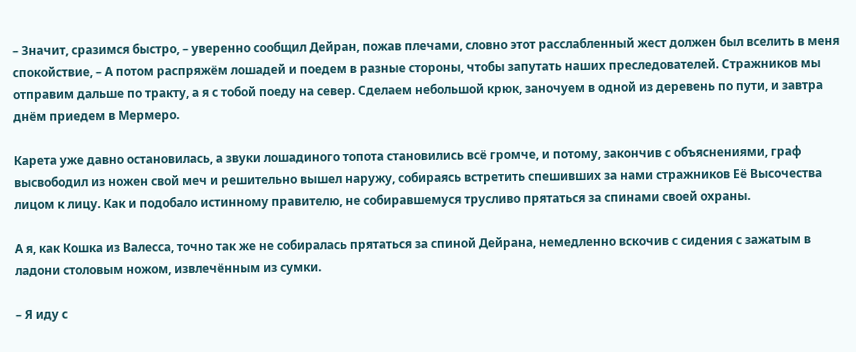– Значит, сразимся быстро, – уверенно сообщил Дейран, пожав плечами, словно этот расслабленный жест должен был вселить в меня спокойствие, – А потом распряжём лошадей и поедем в разные стороны, чтобы запутать наших преследователей. Стражников мы отправим дальше по тракту, а я с тобой поеду на север. Сделаем небольшой крюк, заночуем в одной из деревень по пути, и завтра днём приедем в Мермеро.

Карета уже давно остановилась, а звуки лошадиного топота становились всё громче, и потому, закончив с объяснениями, граф высвободил из ножен свой меч и решительно вышел наружу, собираясь встретить спешивших за нами стражников Её Высочества лицом к лицу. Как и подобало истинному правителю, не собиравшемуся трусливо прятаться за спинами своей охраны.

А я, как Кошка из Валесса, точно так же не собиралась прятаться за спиной Дейрана, немедленно вскочив с сидения с зажатым в ладони столовым ножом, извлечённым из сумки.

– Я иду с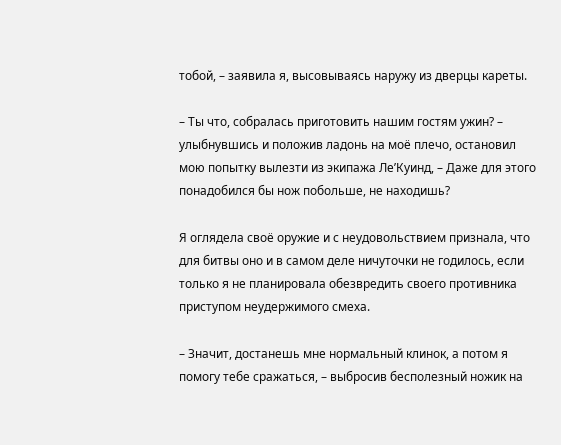тобой, – заявила я, высовываясь наружу из дверцы кареты.

– Ты что, собралась приготовить нашим гостям ужин? – улыбнувшись и положив ладонь на моё плечо, остановил мою попытку вылезти из экипажа Ле’Куинд, – Даже для этого понадобился бы нож побольше, не находишь?

Я оглядела своё оружие и с неудовольствием признала, что для битвы оно и в самом деле ничуточки не годилось, если только я не планировала обезвредить своего противника приступом неудержимого смеха.

– Значит, достанешь мне нормальный клинок, а потом я помогу тебе сражаться, – выбросив бесполезный ножик на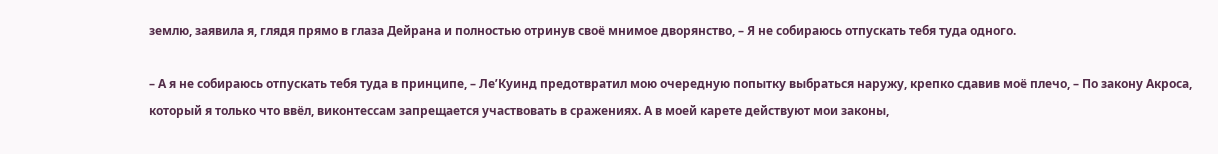землю, заявила я, глядя прямо в глаза Дейрана и полностью отринув своё мнимое дворянство, – Я не собираюсь отпускать тебя туда одного.

– А я не собираюсь отпускать тебя туда в принципе, – Ле’Куинд предотвратил мою очередную попытку выбраться наружу, крепко сдавив моё плечо, – По закону Акроса, который я только что ввёл, виконтессам запрещается участвовать в сражениях. А в моей карете действуют мои законы,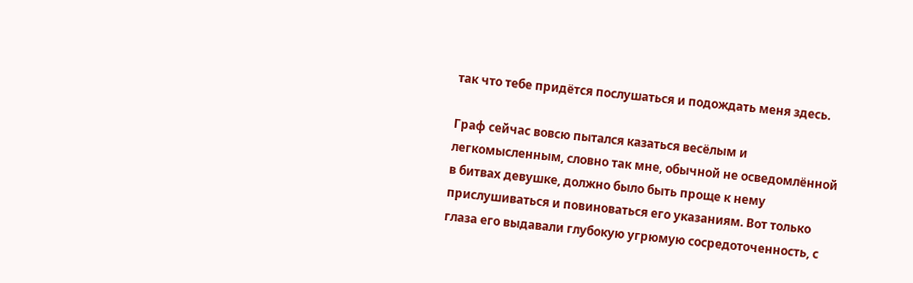так что тебе придётся послушаться и подождать меня здесь.

Граф сейчас вовсю пытался казаться весёлым и легкомысленным, словно так мне, обычной не осведомлённой в битвах девушке, должно было быть проще к нему прислушиваться и повиноваться его указаниям. Вот только глаза его выдавали глубокую угрюмую сосредоточенность, с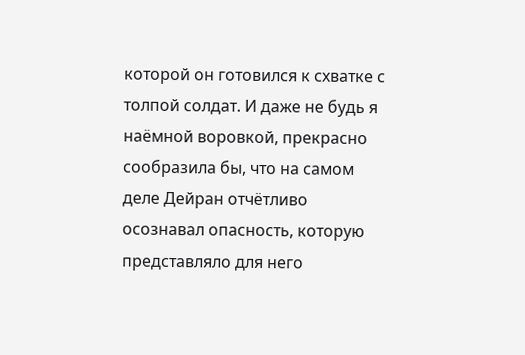которой он готовился к схватке с толпой солдат. И даже не будь я наёмной воровкой, прекрасно сообразила бы, что на самом деле Дейран отчётливо осознавал опасность, которую представляло для него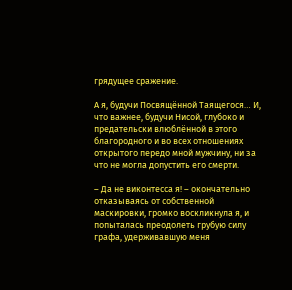грядущее сражение.

А я, будучи Посвящённой Таящегося… И, что важнее, будучи Нисой, глубоко и предательски влюблённой в этого благородного и во всех отношениях открытого передо мной мужчину, ни за что не могла допустить его смерти.

– Да не виконтесса я! – окончательно отказываясь от собственной маскировки, громко воскликнула я, и попыталась преодолеть грубую силу графа, удерживавшую меня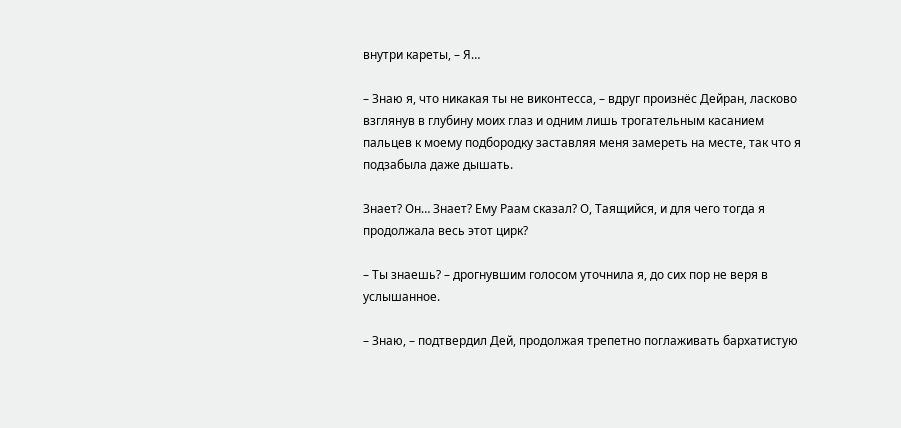внутри кареты, – Я…

– Знаю я, что никакая ты не виконтесса, – вдруг произнёс Дейран, ласково взглянув в глубину моих глаз и одним лишь трогательным касанием пальцев к моему подбородку заставляя меня замереть на месте, так что я подзабыла даже дышать.

Знает? Он… Знает? Ему Раам сказал? О, Таящийся, и для чего тогда я продолжала весь этот цирк?

– Ты знаешь? – дрогнувшим голосом уточнила я, до сих пор не веря в услышанное.

– Знаю, – подтвердил Дей, продолжая трепетно поглаживать бархатистую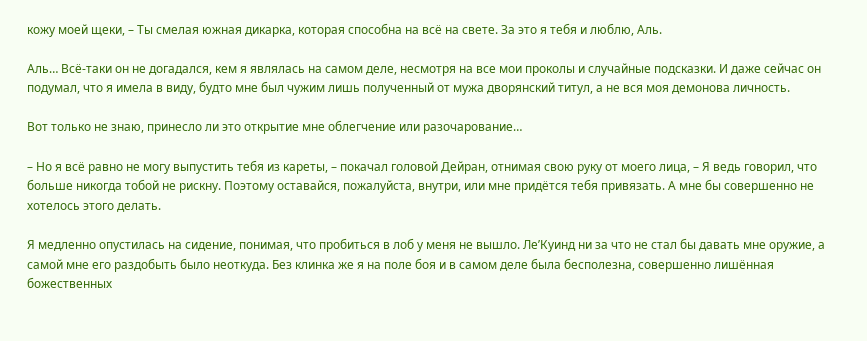кожу моей щеки, – Ты смелая южная дикарка, которая способна на всё на свете. За это я тебя и люблю, Аль.

Аль… Всё-таки он не догадался, кем я являлась на самом деле, несмотря на все мои проколы и случайные подсказки. И даже сейчас он подумал, что я имела в виду, будто мне был чужим лишь полученный от мужа дворянский титул, а не вся моя демонова личность.

Вот только не знаю, принесло ли это открытие мне облегчение или разочарование…

– Но я всё равно не могу выпустить тебя из кареты, – покачал головой Дейран, отнимая свою руку от моего лица, – Я ведь говорил, что больше никогда тобой не рискну. Поэтому оставайся, пожалуйста, внутри, или мне придётся тебя привязать. А мне бы совершенно не хотелось этого делать.

Я медленно опустилась на сидение, понимая, что пробиться в лоб у меня не вышло. Ле’Куинд ни за что не стал бы давать мне оружие, а самой мне его раздобыть было неоткуда. Без клинка же я на поле боя и в самом деле была бесполезна, совершенно лишённая божественных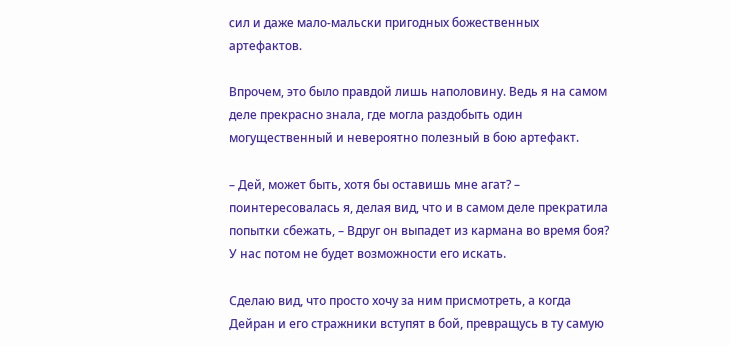сил и даже мало-мальски пригодных божественных артефактов.

Впрочем, это было правдой лишь наполовину. Ведь я на самом деле прекрасно знала, где могла раздобыть один могущественный и невероятно полезный в бою артефакт.

– Дей, может быть, хотя бы оставишь мне агат? – поинтересовалась я, делая вид, что и в самом деле прекратила попытки сбежать, – Вдруг он выпадет из кармана во время боя? У нас потом не будет возможности его искать.

Сделаю вид, что просто хочу за ним присмотреть, а когда Дейран и его стражники вступят в бой, превращусь в ту самую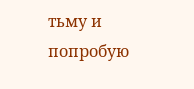тьму и попробую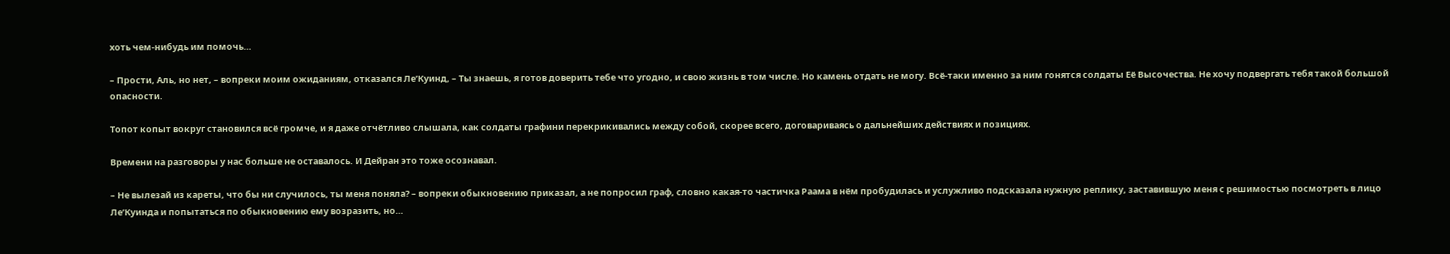хоть чем-нибудь им помочь…

– Прости, Аль, но нет, – вопреки моим ожиданиям, отказался Ле’Куинд, – Ты знаешь, я готов доверить тебе что угодно, и свою жизнь в том числе. Но камень отдать не могу. Всё-таки именно за ним гонятся солдаты Её Высочества. Не хочу подвергать тебя такой большой опасности.

Топот копыт вокруг становился всё громче, и я даже отчётливо слышала, как солдаты графини перекрикивались между собой, скорее всего, договариваясь о дальнейших действиях и позициях.

Времени на разговоры у нас больше не оставалось. И Дейран это тоже осознавал.

– Не вылезай из кареты, что бы ни случилось, ты меня поняла? – вопреки обыкновению приказал, а не попросил граф, словно какая-то частичка Раама в нём пробудилась и услужливо подсказала нужную реплику, заставившую меня с решимостью посмотреть в лицо Ле’Куинда и попытаться по обыкновению ему возразить, но…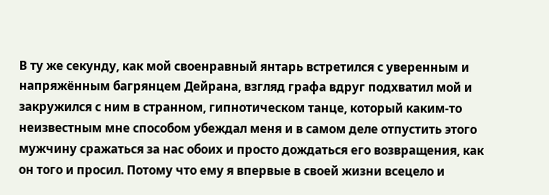В ту же секунду, как мой своенравный янтарь встретился с уверенным и напряжённым багрянцем Дейрана, взгляд графа вдруг подхватил мой и закружился с ним в странном, гипнотическом танце, который каким-то неизвестным мне способом убеждал меня и в самом деле отпустить этого мужчину сражаться за нас обоих и просто дождаться его возвращения, как он того и просил. Потому что ему я впервые в своей жизни всецело и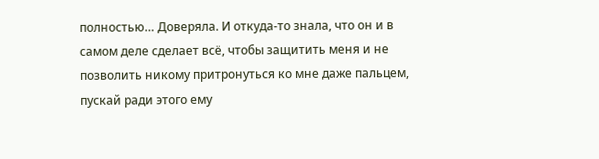полностью… Доверяла. И откуда-то знала, что он и в самом деле сделает всё, чтобы защитить меня и не позволить никому притронуться ко мне даже пальцем, пускай ради этого ему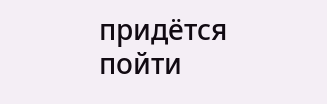придётся пойти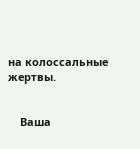на колоссальные жертвы.


    Ваша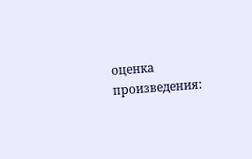оценка произведения: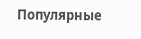Популярные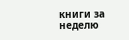книги за неделю